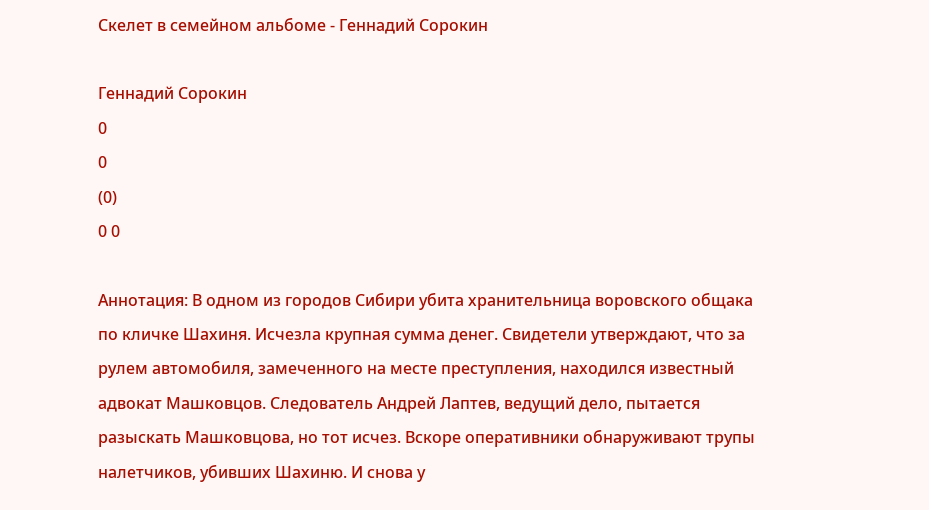Скелет в семейном альбоме - Геннадий Сорокин

Геннадий Сорокин
0
0
(0)
0 0

Аннотация: В одном из городов Сибири убита хранительница воровского общака по кличке Шахиня. Исчезла крупная сумма денег. Свидетели утверждают, что за рулем автомобиля, замеченного на месте преступления, находился известный адвокат Машковцов. Следователь Андрей Лаптев, ведущий дело, пытается разыскать Машковцова, но тот исчез. Вскоре оперативники обнаруживают трупы налетчиков, убивших Шахиню. И снова у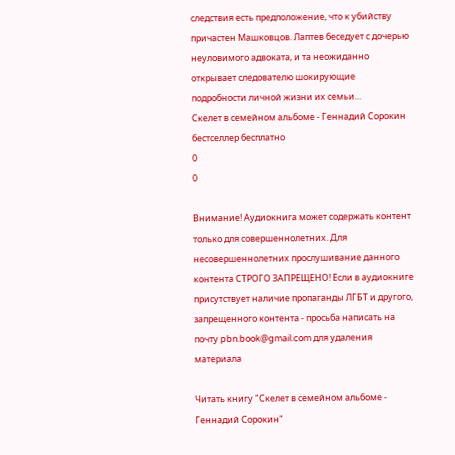следствия есть предположение, что к убийству причастен Машковцов. Лаптев беседует с дочерью неуловимого адвоката, и та неожиданно открывает следователю шокирующие подробности личной жизни их семьи…
Скелет в семейном альбоме - Геннадий Сорокин бестселлер бесплатно
0
0

Внимание! Аудиокнига может содержать контент только для совершеннолетних. Для несовершеннолетних прослушивание данного контента СТРОГО ЗАПРЕЩЕНО! Если в аудиокниге присутствует наличие пропаганды ЛГБТ и другого, запрещенного контента - просьба написать на почту pbn.book@gmail.com для удаления материала

Читать книгу "Скелет в семейном альбоме - Геннадий Сорокин"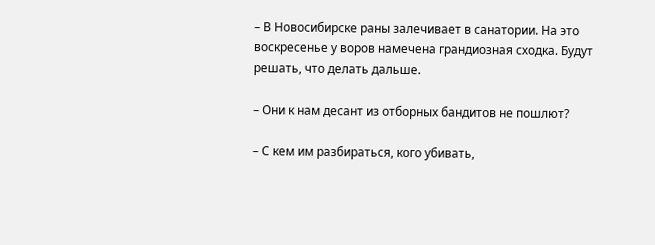– В Новосибирске раны залечивает в санатории. На это воскресенье у воров намечена грандиозная сходка. Будут решать, что делать дальше.

– Они к нам десант из отборных бандитов не пошлют?

– С кем им разбираться, кого убивать,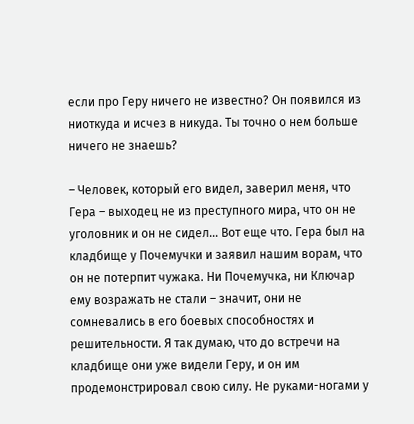если про Геру ничего не известно? Он появился из ниоткуда и исчез в никуда. Ты точно о нем больше ничего не знаешь?

– Человек, который его видел, заверил меня, что Гера – выходец не из преступного мира, что он не уголовник и он не сидел… Вот еще что. Гера был на кладбище у Почемучки и заявил нашим ворам, что он не потерпит чужака. Ни Почемучка, ни Ключар ему возражать не стали – значит, они не сомневались в его боевых способностях и решительности. Я так думаю, что до встречи на кладбище они уже видели Геру, и он им продемонстрировал свою силу. Не руками-ногами у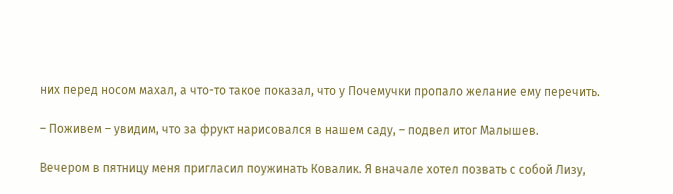них перед носом махал, а что-то такое показал, что у Почемучки пропало желание ему перечить.

– Поживем – увидим, что за фрукт нарисовался в нашем саду, – подвел итог Малышев.

Вечером в пятницу меня пригласил поужинать Ковалик. Я вначале хотел позвать с собой Лизу,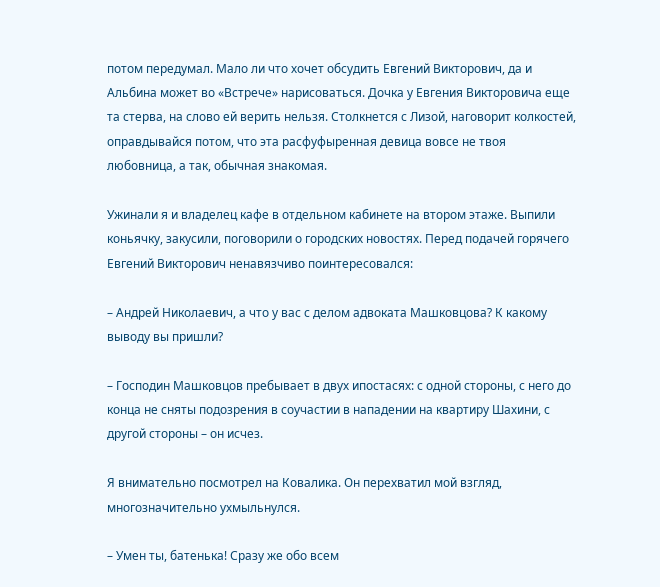потом передумал. Мало ли что хочет обсудить Евгений Викторович, да и Альбина может во «Встрече» нарисоваться. Дочка у Евгения Викторовича еще та стерва, на слово ей верить нельзя. Столкнется с Лизой, наговорит колкостей, оправдывайся потом, что эта расфуфыренная девица вовсе не твоя любовница, а так, обычная знакомая.

Ужинали я и владелец кафе в отдельном кабинете на втором этаже. Выпили коньячку, закусили, поговорили о городских новостях. Перед подачей горячего Евгений Викторович ненавязчиво поинтересовался:

– Андрей Николаевич, а что у вас с делом адвоката Машковцова? К какому выводу вы пришли?

– Господин Машковцов пребывает в двух ипостасях: с одной стороны, с него до конца не сняты подозрения в соучастии в нападении на квартиру Шахини, с другой стороны – он исчез.

Я внимательно посмотрел на Ковалика. Он перехватил мой взгляд, многозначительно ухмыльнулся.

– Умен ты, батенька! Сразу же обо всем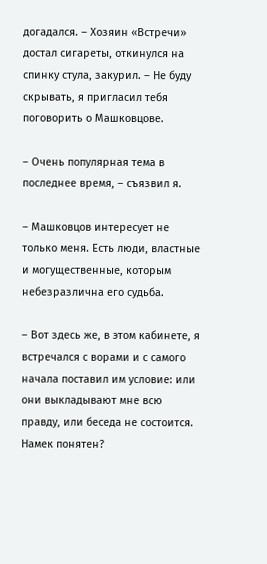догадался. – Хозяин «Встречи» достал сигареты, откинулся на спинку стула, закурил. – Не буду скрывать, я пригласил тебя поговорить о Машковцове.

– Очень популярная тема в последнее время, – съязвил я.

– Машковцов интересует не только меня. Есть люди, властные и могущественные, которым небезразлична его судьба.

– Вот здесь же, в этом кабинете, я встречался с ворами и с самого начала поставил им условие: или они выкладывают мне всю правду, или беседа не состоится. Намек понятен?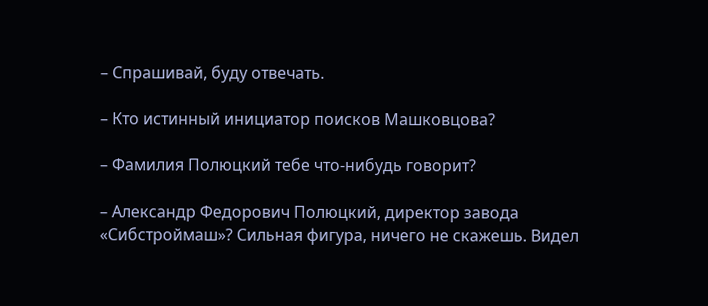– Спрашивай, буду отвечать.

– Кто истинный инициатор поисков Машковцова?

– Фамилия Полюцкий тебе что-нибудь говорит?

– Александр Федорович Полюцкий, директор завода «Сибстроймаш»? Сильная фигура, ничего не скажешь. Видел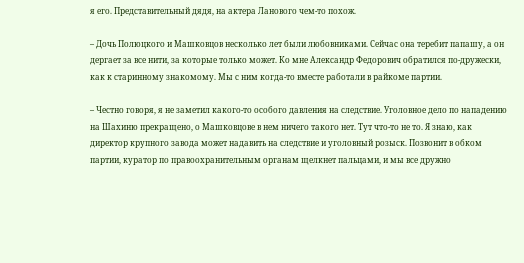я его. Представительный дядя, на актера Ланового чем-то похож.

– Дочь Полюцкого и Машковцов несколько лет были любовниками. Сейчас она теребит папашу, а он дергает за все нити, за которые только может. Ко мне Александр Федорович обратился по-дружески, как к старинному знакомому. Мы с ним когда-то вместе работали в райкоме партии.

– Честно говоря, я не заметил какого-то особого давления на следствие. Уголовное дело по нападению на Шахиню прекращено, о Машковцове в нем ничего такого нет. Тут что-то не то. Я знаю, как директор крупного завода может надавить на следствие и уголовный розыск. Позвонит в обком партии, куратор по правоохранительным органам щелкнет пальцами, и мы все дружно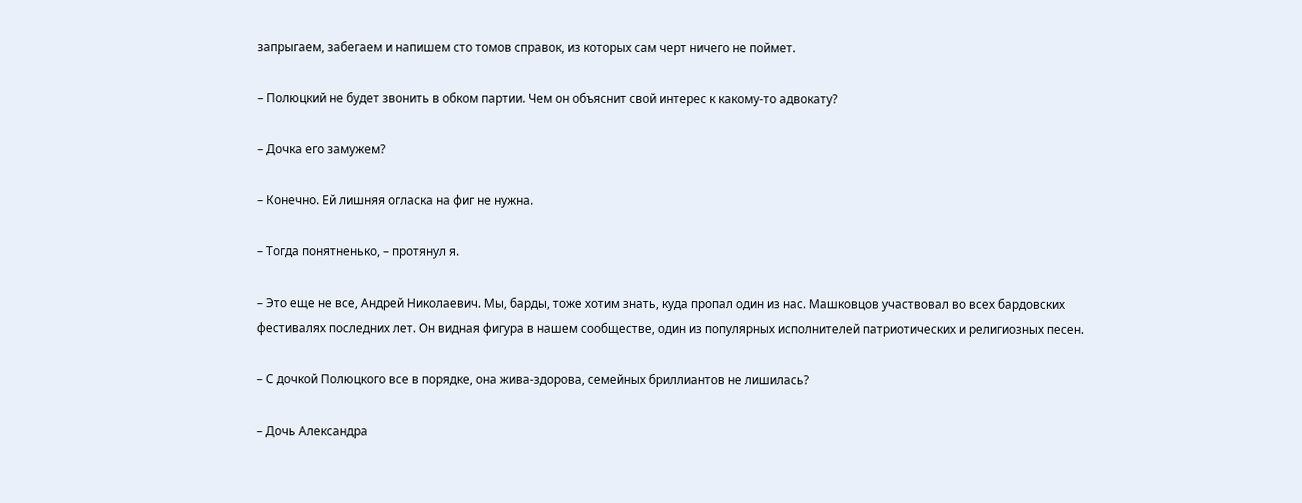запрыгаем, забегаем и напишем сто томов справок, из которых сам черт ничего не поймет.

– Полюцкий не будет звонить в обком партии. Чем он объяснит свой интерес к какому-то адвокату?

– Дочка его замужем?

– Конечно. Ей лишняя огласка на фиг не нужна.

– Тогда понятненько, – протянул я.

– Это еще не все, Андрей Николаевич. Мы, барды, тоже хотим знать, куда пропал один из нас. Машковцов участвовал во всех бардовских фестивалях последних лет. Он видная фигура в нашем сообществе, один из популярных исполнителей патриотических и религиозных песен.

– С дочкой Полюцкого все в порядке, она жива-здорова, семейных бриллиантов не лишилась?

– Дочь Александра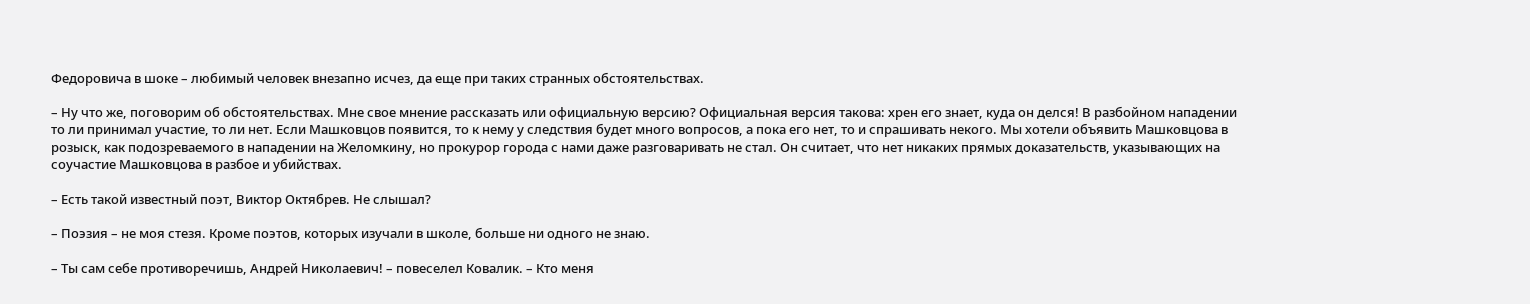Федоровича в шоке – любимый человек внезапно исчез, да еще при таких странных обстоятельствах.

– Ну что же, поговорим об обстоятельствах. Мне свое мнение рассказать или официальную версию? Официальная версия такова: хрен его знает, куда он делся! В разбойном нападении то ли принимал участие, то ли нет. Если Машковцов появится, то к нему у следствия будет много вопросов, а пока его нет, то и спрашивать некого. Мы хотели объявить Машковцова в розыск, как подозреваемого в нападении на Желомкину, но прокурор города с нами даже разговаривать не стал. Он считает, что нет никаких прямых доказательств, указывающих на соучастие Машковцова в разбое и убийствах.

– Есть такой известный поэт, Виктор Октябрев. Не слышал?

– Поэзия – не моя стезя. Кроме поэтов, которых изучали в школе, больше ни одного не знаю.

– Ты сам себе противоречишь, Андрей Николаевич! – повеселел Ковалик. – Кто меня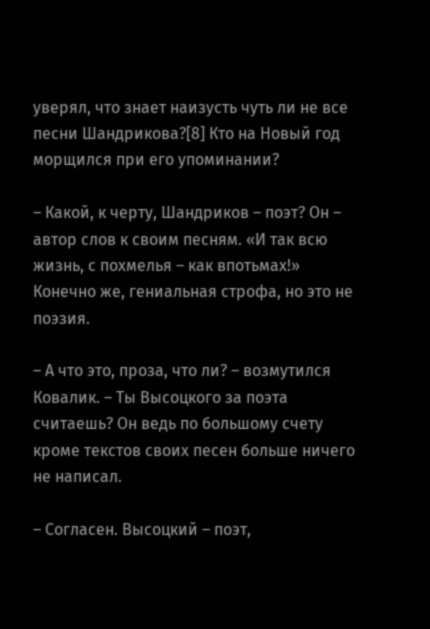уверял, что знает наизусть чуть ли не все песни Шандрикова?[8] Кто на Новый год морщился при его упоминании?

– Какой, к черту, Шандриков – поэт? Он – автор слов к своим песням. «И так всю жизнь, с похмелья – как впотьмах!» Конечно же, гениальная строфа, но это не поэзия.

– А что это, проза, что ли? – возмутился Ковалик. – Ты Высоцкого за поэта считаешь? Он ведь по большому счету кроме текстов своих песен больше ничего не написал.

– Согласен. Высоцкий – поэт,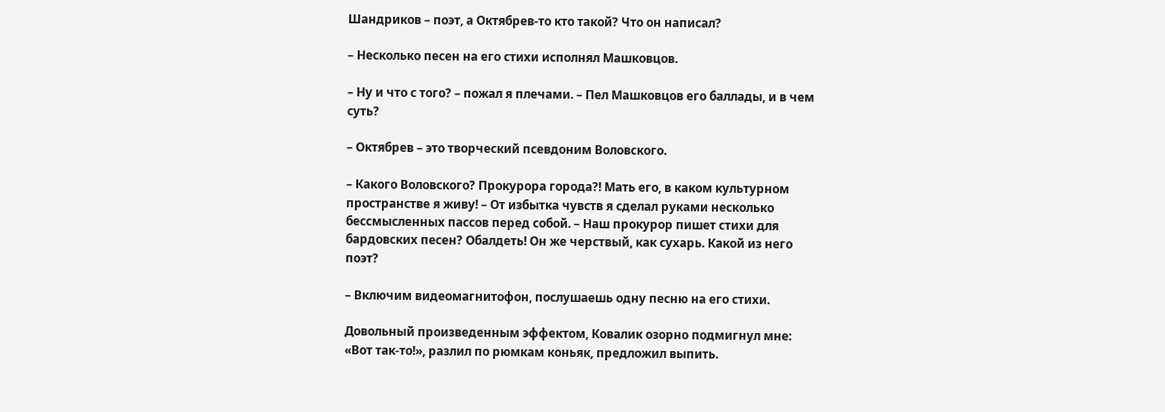Шандриков – поэт, а Октябрев-то кто такой? Что он написал?

– Несколько песен на его стихи исполнял Машковцов.

– Ну и что с того? – пожал я плечами. – Пел Машковцов его баллады, и в чем суть?

– Октябрев – это творческий псевдоним Воловского.

– Какого Воловского? Прокурора города?! Мать его, в каком культурном пространстве я живу! – От избытка чувств я сделал руками несколько бессмысленных пассов перед собой. – Наш прокурор пишет стихи для бардовских песен? Обалдеть! Он же черствый, как сухарь. Какой из него поэт?

– Включим видеомагнитофон, послушаешь одну песню на его стихи.

Довольный произведенным эффектом, Ковалик озорно подмигнул мне: «Вот так-то!», разлил по рюмкам коньяк, предложил выпить.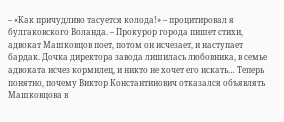– «Как причудливо тасуется колода!» – процитировал я булгаковского Воланда. – Прокурор города пишет стихи, адвокат Машковцов поет, потом он исчезает, и наступает бардак. Дочка директора завода лишилась любовника, в семье адвоката исчез кормилец, и никто не хочет его искать… Теперь понятно, почему Виктор Константинович отказался объявлять Машковцова в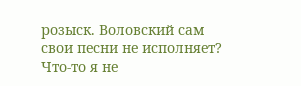розыск. Воловский сам свои песни не исполняет? Что-то я не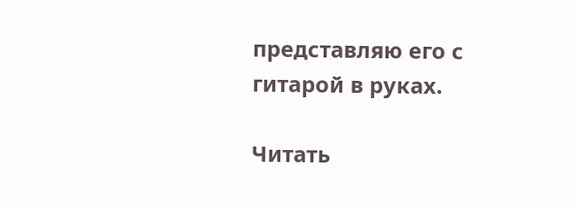представляю его с гитарой в руках.

Читать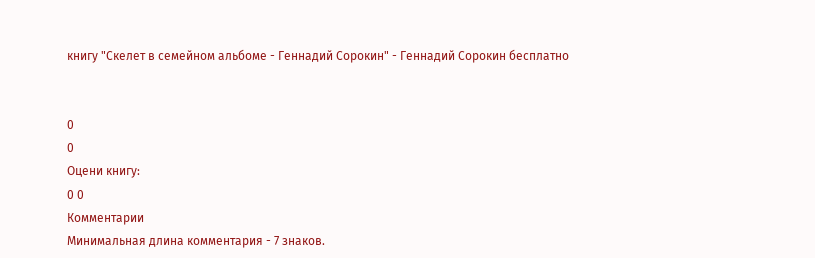книгу "Скелет в семейном альбоме - Геннадий Сорокин" - Геннадий Сорокин бесплатно


0
0
Оцени книгу:
0 0
Комментарии
Минимальная длина комментария - 7 знаков.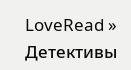LoveRead » Детективы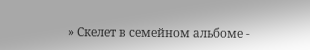» Скелет в семейном альбоме -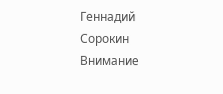Геннадий Сорокин
Внимание